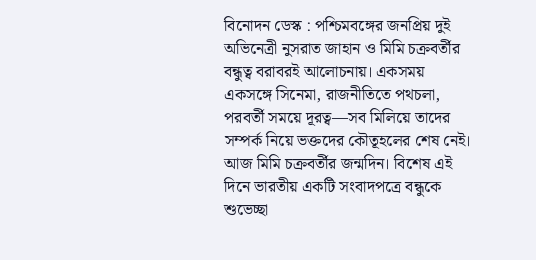বিনোদন ডেস্ক : পশ্চিমবঙ্গের জনপ্রিয় দুই অভিনেত্রী নুসরাত জাহান ও মিমি চক্রবর্তীর বন্ধুত্ব বরাবরই আলোচনায়। একসময় একসঙ্গে সিনেমা, রাজনীতিতে পথচলা, পরবর্তী সময়ে দূরত্ব—সব মিলিয়ে তাদের সম্পর্ক নিয়ে ভক্তদের কৌতূহলের শেষ নেই। আজ মিমি চক্রবর্তীর জন্মদিন। বিশেষ এই দিনে ভারতীয় একটি সংবাদপত্রে বন্ধুকে শুভেচ্ছা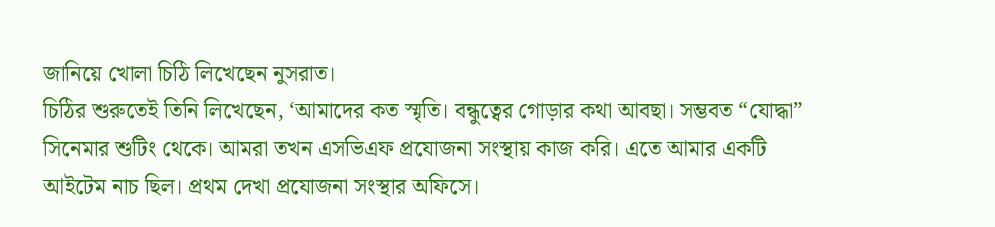জানিয়ে খোলা চিঠি লিখেছেন নুসরাত।
চিঠির শুরুতেই তিনি লিখেছেন, ‘আমাদের কত স্মৃতি। বন্ধুত্বের গোড়ার কথা আবছা। সম্ভবত “যোদ্ধা” সিনেমার শুটিং থেকে। আমরা তখন এসভিএফ প্রযোজনা সংস্থায় কাজ করি। এতে আমার একটি আইটেম নাচ ছিল। প্রথম দেখা প্রযোজনা সংস্থার অফিসে।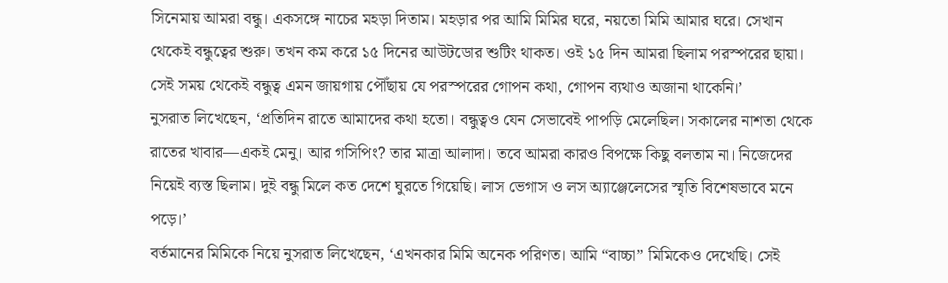সিনেমায় আমরা বন্ধু। একসঙ্গে নাচের মহড়া দিতাম। মহড়ার পর আমি মিমির ঘরে, নয়তো মিমি আমার ঘরে। সেখান থেকেই বন্ধুত্বের শুরু। তখন কম করে ১৫ দিনের আউটডোর শুটিং থাকত। ওই ১৫ দিন আমরা ছিলাম পরস্পরের ছায়া। সেই সময় থেকেই বন্ধুত্ব এমন জায়গায় পৌঁছায় যে পরস্পরের গোপন কথা, গোপন ব্যথাও অজানা থাকেনি।’
নুসরাত লিখেছেন, ‘প্রতিদিন রাতে আমাদের কথা হতো। বন্ধুত্বও যেন সেভাবেই পাপড়ি মেলেছিল। সকালের নাশতা থেকে রাতের খাবার—একই মেনু। আর গসিপিং? তার মাত্রা আলাদা। তবে আমরা কারও বিপক্ষে কিছু বলতাম না। নিজেদের নিয়েই ব্যস্ত ছিলাম। দুই বন্ধু মিলে কত দেশে ঘুরতে গিয়েছি। লাস ভেগাস ও লস অ্যাঞ্জেলেসের স্মৃতি বিশেষভাবে মনে পড়ে।’
বর্তমানের মিমিকে নিয়ে নুসরাত লিখেছেন, ‘এখনকার মিমি অনেক পরিণত। আমি “বাচ্চা” মিমিকেও দেখেছি। সেই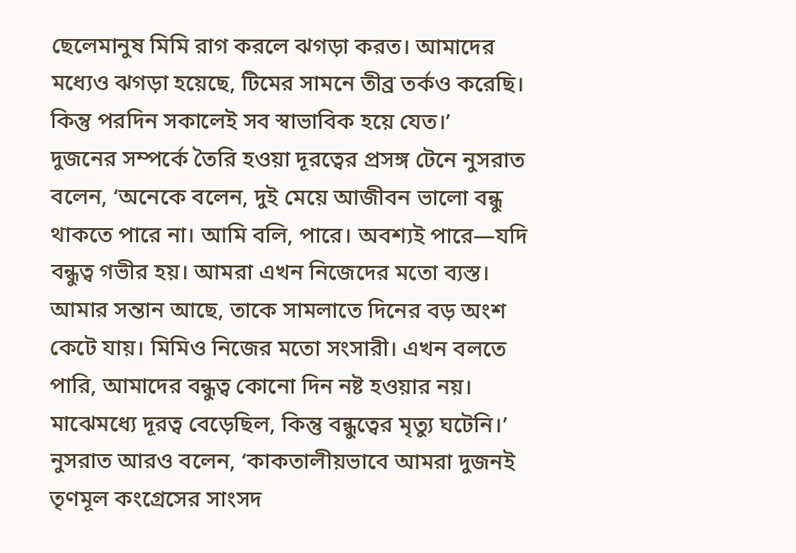ছেলেমানুষ মিমি রাগ করলে ঝগড়া করত। আমাদের মধ্যেও ঝগড়া হয়েছে, টিমের সামনে তীব্র তর্কও করেছি। কিন্তু পরদিন সকালেই সব স্বাভাবিক হয়ে যেত।’
দুজনের সম্পর্কে তৈরি হওয়া দূরত্বের প্রসঙ্গ টেনে নুসরাত বলেন, ‘অনেকে বলেন, দুই মেয়ে আজীবন ভালো বন্ধু থাকতে পারে না। আমি বলি, পারে। অবশ্যই পারে—যদি বন্ধুত্ব গভীর হয়। আমরা এখন নিজেদের মতো ব্যস্ত। আমার সন্তান আছে, তাকে সামলাতে দিনের বড় অংশ কেটে যায়। মিমিও নিজের মতো সংসারী। এখন বলতে পারি, আমাদের বন্ধুত্ব কোনো দিন নষ্ট হওয়ার নয়। মাঝেমধ্যে দূরত্ব বেড়েছিল, কিন্তু বন্ধুত্বের মৃত্যু ঘটেনি।’
নুসরাত আরও বলেন, ‘কাকতালীয়ভাবে আমরা দুজনই তৃণমূল কংগ্রেসের সাংসদ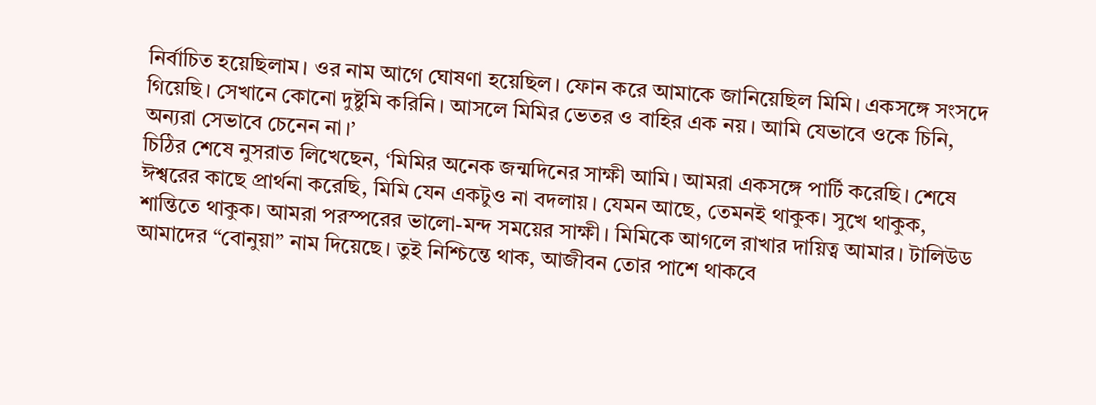নির্বাচিত হয়েছিলাম। ওর নাম আগে ঘোষণা হয়েছিল। ফোন করে আমাকে জানিয়েছিল মিমি। একসঙ্গে সংসদে গিয়েছি। সেখানে কোনো দুষ্টুমি করিনি। আসলে মিমির ভেতর ও বাহির এক নয়। আমি যেভাবে ওকে চিনি, অন্যরা সেভাবে চেনেন না।’
চিঠির শেষে নুসরাত লিখেছেন, ‘মিমির অনেক জন্মদিনের সাক্ষী আমি। আমরা একসঙ্গে পার্টি করেছি। শেষে ঈশ্বরের কাছে প্রার্থনা করেছি, মিমি যেন একটুও না বদলায়। যেমন আছে, তেমনই থাকুক। সুখে থাকুক, শান্তিতে থাকুক। আমরা পরস্পরের ভালো-মন্দ সময়ের সাক্ষী। মিমিকে আগলে রাখার দায়িত্ব আমার। টালিউড আমাদের “বোনুয়া” নাম দিয়েছে। তুই নিশ্চিন্তে থাক, আজীবন তোর পাশে থাকবে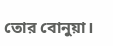তোর বোনুয়া।